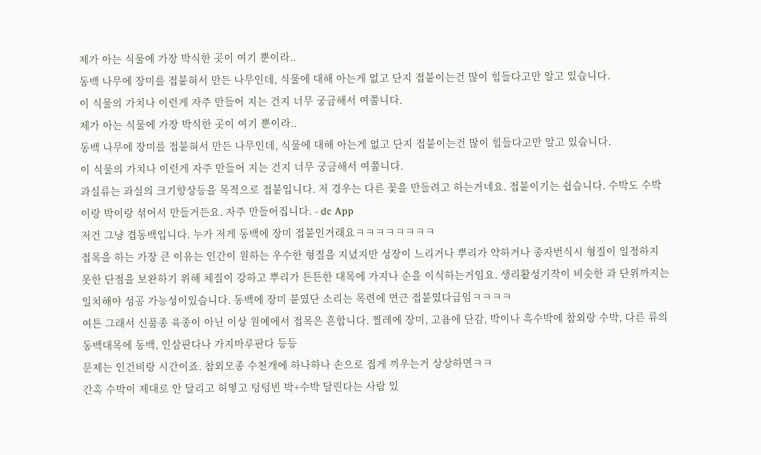제가 아는 식물에 가장 박식한 곳이 여기 뿐이라..
동백 나무에 장미를 접붙혀서 만든 나무인데, 식물에 대해 아는게 없고 단지 접붙이는건 많이 힘들다고만 알고 있습니다.
이 식물의 가치나 이런게 자주 만들어 지는 건지 너무 궁금해서 여쭙니다.
제가 아는 식물에 가장 박식한 곳이 여기 뿐이라..
동백 나무에 장미를 접붙혀서 만든 나무인데, 식물에 대해 아는게 없고 단지 접붙이는건 많이 힘들다고만 알고 있습니다.
이 식물의 가치나 이런게 자주 만들어 지는 건지 너무 궁금해서 여쭙니다.
과실류는 과실의 크기향상등을 목적으로 접붙입니다. 저 경우는 다른 꽃을 만들려고 하는거네요. 접붙이기는 쉽습니다. 수박도 수박이랑 박이랑 섞어서 만들거든요. 자주 만들어집니다. - dc App
저건 그냥 겹동백입니다. 누가 저게 동백에 장미 접붙인거래요ㅋㅋㅋㅋㅋㅋㅋㅋ
접목을 하는 가장 큰 이유는 인간이 원하는 우수한 형질을 지녔지만 성장이 느리거나 뿌리가 약하거나 종자번식시 형질이 일정하지 못한 단점을 보완하기 위해 체질이 강하고 뿌리가 튼튼한 대목에 가지나 순을 이식하는거임요. 생리활성기작이 비슷한 과 단위까지는 일치해야 성공 가능성이있습니다. 동백에 장미 붙였단 소리는 목련에 연근 접붙였다급임ㅋㅋㅋㅋ
여튼 그래서 신품종 육종이 아닌 이상 원예에서 접목은 흔합니다. 찔레에 장미, 고욤에 단감, 박이나 흑수박에 참외랑 수박, 다른 류의 동백대목에 동백, 인삼판다나 가지마루판다 등등
문제는 인건비랑 시간이죠. 참외모종 수천개에 하나하나 손으로 집게 끼우는거 상상하면ㅋㅋ
간혹 수박이 제대로 안 달리고 허옇고 텅텅빈 박+수박 달린다는 사람 있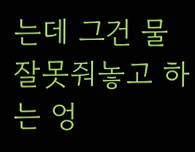는데 그건 물 잘못줘놓고 하는 엉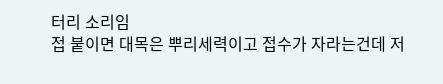터리 소리임
접 붙이면 대목은 뿌리세력이고 접수가 자라는건데 저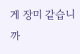게 장미 같습니까